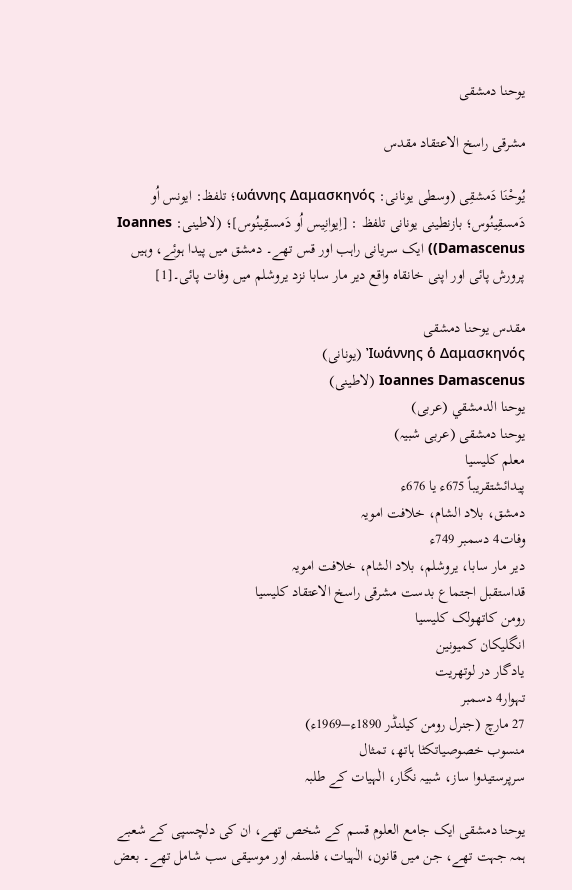یوحنا دمشقی

مشرقی راسخ الاعتقاد مقدس

يُوحْنَا دَمشقِی (وسطی یونانی: ωάννης Δαμασκηνός؛ تلفظ: ایونس اُو دَمسقِینُوس؛ بازنطینی یونانی تلفظ : [اِیوانِیس اُو دَمسقِینُوس]؛ (لاطینی: Ioannes Damascenus)) ایک سریانی راہب اور قس تھے۔ دمشق میں پیدا ہوئے، وہیں پرورش پائی اور اپنی خانقاہ واقع دیر مار سابا نزد یروشلم میں وفات پائی۔[1]

مقدس یوحنا دمشقی
Ἰωάννης ὁ Δαμασκηνός (یونانی)
Ioannes Damascenus (لاطینی)
يوحنا الدمشقي (عربی)
یوحنا دمشقی (عربی شبیہ)
معلم کلیسیا
پیدائشتقریباً 675ء یا 676ء
دمشق، بلاد الشام، خلافت امویہ
وفات4 دسمبر 749ء
دیر مار سابا، یروشلم، بلاد الشام، خلافت امویہ
قداستقبل اجتماع بدست مشرقی راسخ الاعتقاد کلیسیا
رومن کاتھولک کلیسیا
انگلیکان کمیونین
یادگار در لوتھریت
تہوار4 دسمبر
27 مارچ (جنرل رومن کیلنڈر 1890ء–1969ء)
منسوب خصوصیاتکٹا ہاتھ، تمثال
سرپرستیدوا ساز، شبیہ نگار، الٰہیات کے طلبہ

یوحنا دمشقی ایک جامع العلوم قسم کے شخص تھے، ان کی دلچسپی کے شعبے ہمہ جہت تھے، جن میں قانون، الٰہیات، فلسفہ اور موسیقی سب شامل تھے۔ بعض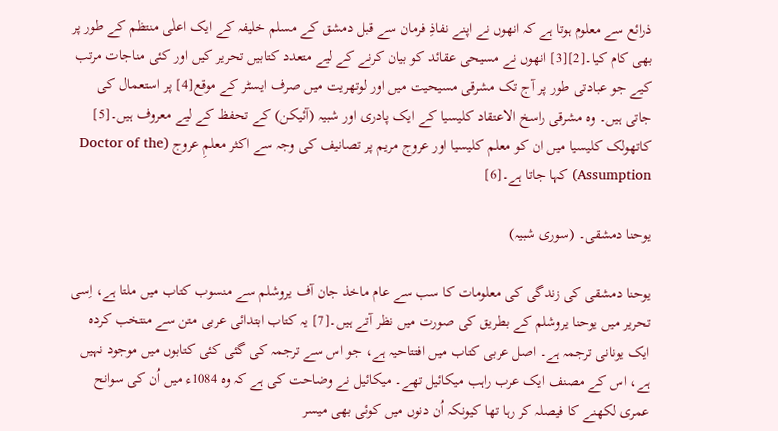ذرائع سے معلوم ہوتا ہے کہ انھوں نے اپنے نفاذِ فرمان سے قبل دمشق کے مسلم خلیفہ کے ایک اعلٰی منتظم کے طور پر بھی کام کیا۔[2][3] انھوں نے مسیحی عقائد کو بیان کرنے کے لیے متعدد کتابیں تحریر کیں اور کئی مناجات مرتب کیے جو عبادتی طور پر آج تک مشرقی مسیحیت میں اور لوتھریت میں صرف ایسٹر کے موقع[4] پر استعمال کی جاتی ہیں۔ وہ مشرقی راسخ الاعتقاد کلیسیا کے ایک پادری اور شبیہ (آئیکن) کے تحفظ کے لیے معروف ہیں۔[5] کاتھولک کلیسیا میں ان کو معلم کلیسیا اور عروج مریم پر تصانیف کی وجہ سے اکثر معلمِ عروج (Doctor of the Assumption) کہا جاتا ہے۔[6]

یوحنا دمشقی۔ (سوری شبیہ)

یوحنا دمشقی کی زندگی کی معلومات کا سب سے عام ماخذ جان آف یروشلم سے منسوب کتاب میں ملتا ہے، اِسی تحریر میں یوحنا یروشلم کے بطریق کی صورت میں نظر آتے ہیں۔[7] یہ کتاب ابتدائی عربی متن سے منتخب کردہ ایک یونانی ترجمہ ہے۔ اصل عربی کتاب میں افتتاحیہ ہے، جو اس سے ترجمہ کی گئی کئی کتابوں میں موجود نہیں ہے، اس کے مصنف ایک عرب راہب میکائیل تھے۔ میکائیل نے وضاحت کی ہے کہ وہ 1084ء میں اُن کی سوانح عمری لکھنے کا فیصلہ کر رہا تھا کیونکہ اُن دنوں میں کوئی بھی میسر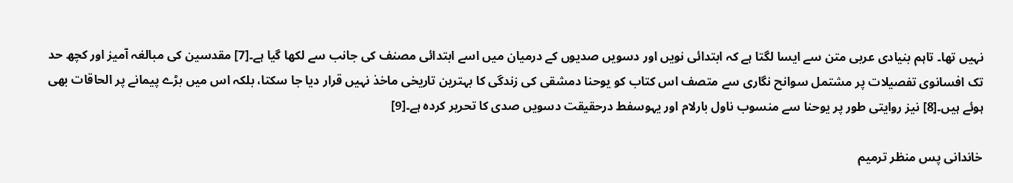نہیں تھا۔ تاہم بنیادی عربی متن سے ایسا لگتا ہے کہ ابتدائی نویں اور دسویں صدیوں کے درمیان میں اسے ابتدائی مصنف کی جانب سے لکھا گیا ہے۔[7] مقدسین کی مبالغہ آمیز اور کچھ حد تک افسانوی تفصیلات پر مشتمل سوانح نگاری سے متصف اس کتاب کو یوحنا دمشقی کی زندگی کا بہترین تاریخی ماخذ نہیں قرار دیا جا سکتا، بلکہ اس میں بڑے پیمانے پر الحاقات بھی ہوئے ہیں۔[8] نیز روایتی طور پر یوحنا سے منسوب ناول بارلام اور یہوسفط درحقیقت دسویں صدی کا تحریر کردہ ہے۔[9]

خاندانی پس منظر ترمیم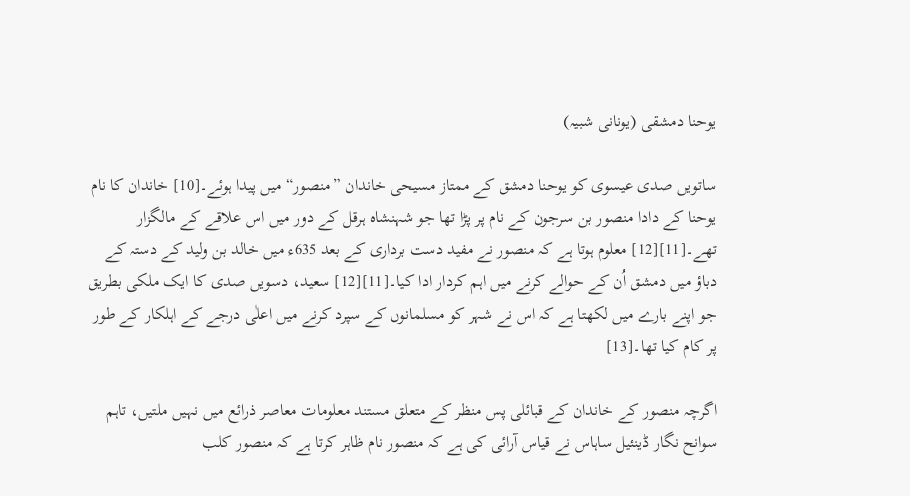یوحنا دمشقی (یونانی شبیہ)

ساتویں صدی عیسوی کو یوحنا دمشق کے ممتاز مسیحی خاندان ”منصور“ میں پیدا ہوئے۔[10] خاندان کا نام یوحنا کے دادا منصور بن سرجون کے نام پر پڑا تھا جو شہنشاہ ہرقل کے دور میں اس علاقے کے مالگزار تھے۔[11][12] معلوم ہوتا ہے کہ منصور نے مفید دست برداری کے بعد 635ء میں خالد بن ولید کے دستہ کے دباؤ میں دمشق اُن کے حوالے کرنے میں اہم کردار ادا کیا۔[11][12] سعید، دسویں صدی کا ایک ملکی بطریق جو اپنے بارے میں لکھتا ہے کہ اس نے شہر کو مسلمانوں کے سپرد کرنے میں اعلٰی درجے کے اہلکار کے طور پر کام کیا تھا۔[13]

اگرچہ منصور کے خاندان کے قبائلی پس منظر کے متعلق مستند معلومات معاصر ذرائع میں نہیں ملتیں، تاہم سوانح نگار ڈینئیل ساہاس نے قیاس آرائی کی ہے کہ منصور نام ظاہر کرتا ہے کہ منصور کلب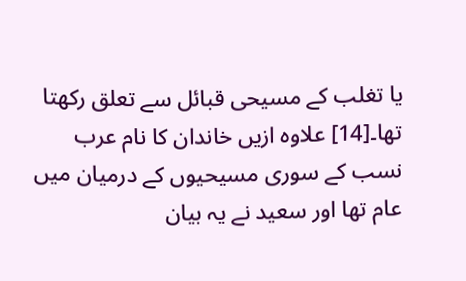یا تغلب کے مسیحی قبائل سے تعلق رکھتا تھا۔[14] علاوہ ازیں خاندان کا نام عرب نسب کے سوری مسیحیوں کے درمیان میں عام تھا اور سعید نے یہ بیان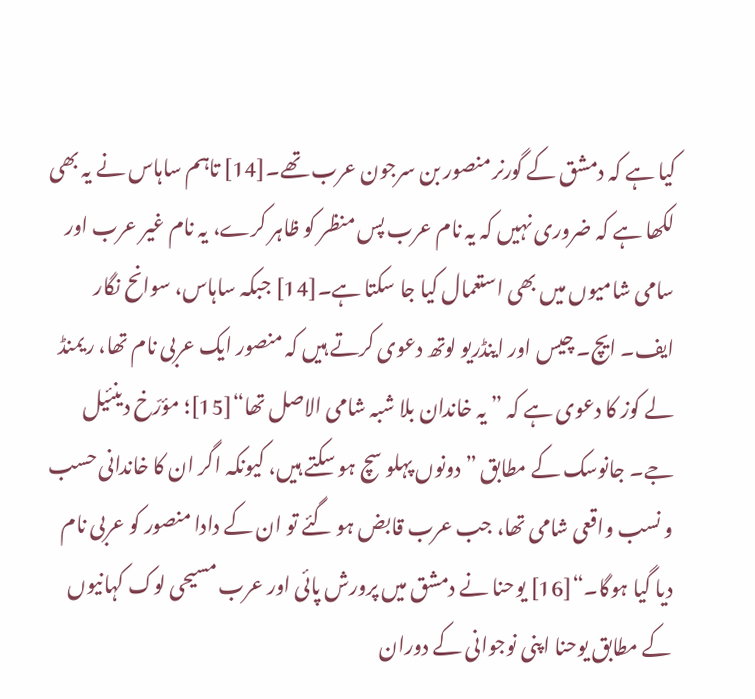کیا ہے کہ دمشق کے گورنر منصور بن سرجون عرب تھے۔[14] تاہم ساہاس نے یہ بھی لکھا ہے کہ ضروری نہیں کہ یہ نام عرب پس منظر کو ظاہر کرے، یہ نام غیر عرب اور سامی شامیوں میں بھی استعمال کیا جا سکتا ہے۔[14] جبکہ ساہاس، سوانح نگار ایف۔ ایچ۔ چیس اور اینڈریو لوتھ دعوی کرتے ہیں کہ منصور ایک عربی نام تھا، ریمنڈ لے کوز کا دعوی ہے کہ ” یہ خاندان بلا شبہ شامی الاصل تھا“[15]؛ مؤرّخ دینئیل جے۔ جانوسک کے مطابق ”دونوں پہلو سچ ہو سکتے ہیں، کیونکہ اگر ان کا خاندانی حسب و نسب واقعی شامی تھا، جب عرب قابض ہو گئے تو ان کے دادا منصور کو عربی نام دیا گیا ہوگا۔“[16] یوحنا نے دمشق میں پرورش پائی اور عرب مسیحی لوک کہانیوں کے مطابق یوحنا اپنی نوجوانی کے دوران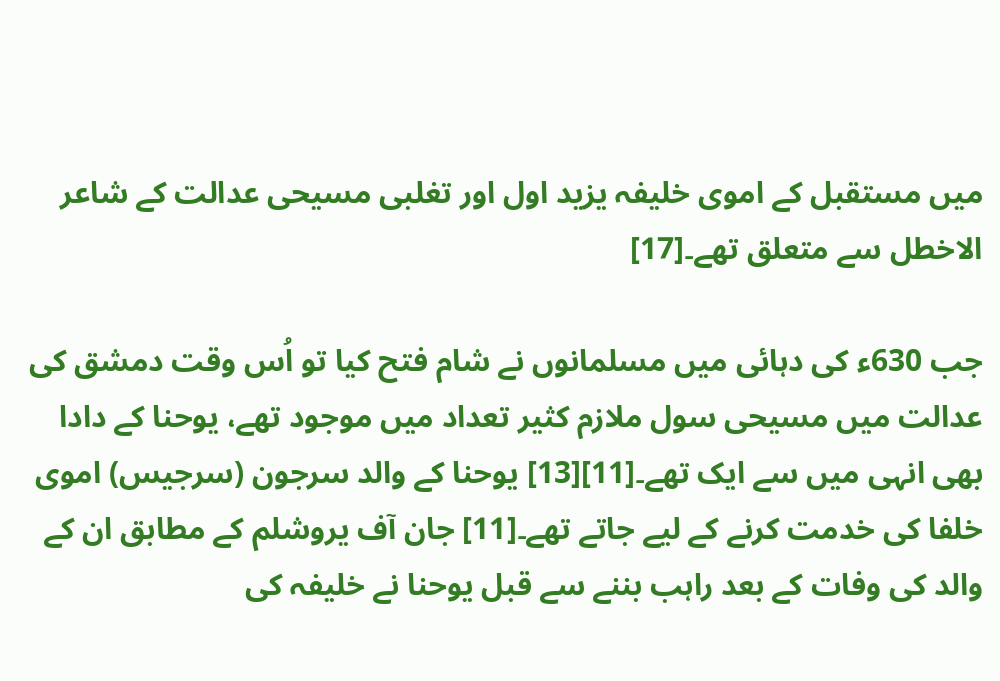میں مستقبل کے اموی خلیفہ یزید اول اور تغلبی مسیحی عدالت کے شاعر الاخطل سے متعلق تھے۔[17]

جب 630ء کی دہائی میں مسلمانوں نے شام فتح کیا تو اُس وقت دمشق کی عدالت میں مسیحی سول ملازم کثیر تعداد میں موجود تھے، یوحنا کے دادا بھی انہی میں سے ایک تھے۔[11][13] یوحنا کے والد سرجون (سرجیس) اموی خلفا کی خدمت کرنے کے لیے جاتے تھے۔[11] جان آف یروشلم کے مطابق ان کے والد کی وفات کے بعد راہب بننے سے قبل یوحنا نے خلیفہ کی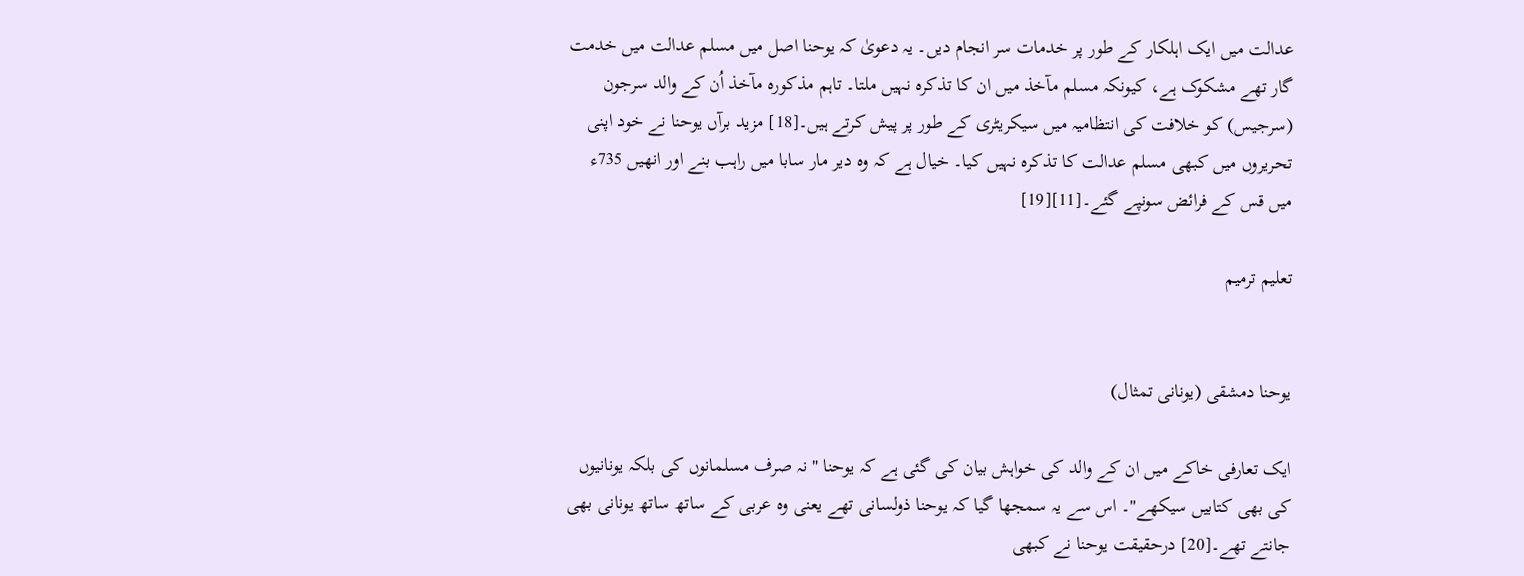عدالت میں ایک اہلکار کے طور پر خدمات سر انجام دیں۔ یہ دعویٰ کہ یوحنا اصل میں مسلم عدالت میں خدمت گار تھے مشکوک ہے، کیونکہ مسلم مآخذ میں ان کا تذکرہ نہیں ملتا۔ تاہم مذکورہ مآخذ اُن کے والد سرجون (سرجیس) کو خلافت کی انتظامیہ میں سیکریٹری کے طور پر پیش کرتے ہیں۔[18] مزید برآں یوحنا نے خود اپنی تحریروں میں کبھی مسلم عدالت کا تذکرہ نہیں کیا۔ خیال ہے کہ وہ دیر مار سابا میں راہب بنے اور انھیں 735ء میں قس کے فرائض سونپے گئے۔[11][19]

تعلیم ترمیم


یوحنا دمشقی (یونانی تمثال)

ایک تعارفی خاکے میں ان کے والد کی خواہش بیان کی گئی ہے کہ یوحنا "نہ صرف مسلمانوں کی بلکہ یونانیوں کی بھی کتابیں سیکھے"۔ اس سے یہ سمجھا گیا کہ یوحنا ذولسانی تھے یعنی وہ عربی کے ساتھ ساتھ یونانی بھی جانتے تھے۔[20] درحقیقت یوحنا نے کبھی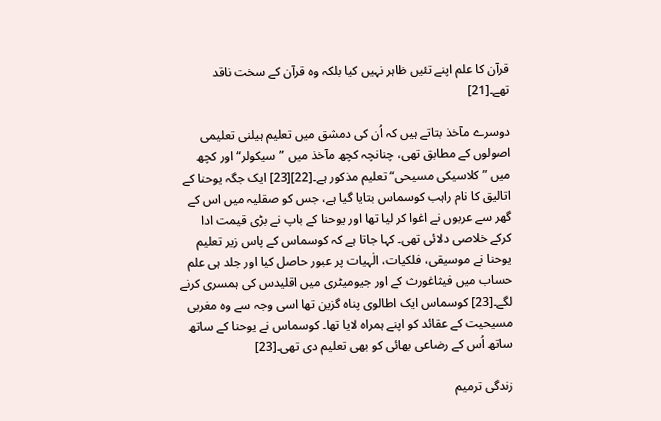قرآن کا علم اپنے تئیں ظاہر نہیں کیا بلکہ وہ قرآن کے سخت ناقد تھے۔[21]

دوسرے مآخذ بتاتے ہیں کہ اُن کی دمشق میں تعلیم ہیلنی تعلیمی اصولوں کے مطابق تھی، چنانچہ کچھ مآخذ میں ”سیکولر“ اور کچھ میں ”کلاسیکی مسیحی“ تعلیم مذکور ہے۔[22][23] ایک جگہ یوحنا کے اتالیق کا نام راہب کوسماس بتایا گیا ہے، جس کو صقلیہ میں اس کے گھر سے عربوں نے اغوا کر لیا تھا اور یوحنا کے باپ نے بڑی قیمت ادا کرکے خلاصی دلائی تھی۔ کہا جاتا ہے کہ کوسماس کے پاس زیر تعلیم یوحنا نے موسیقی، فلکیات، الٰہیات پر عبور حاصل کیا اور جلد ہی علم حساب میں فیثاغورث کے اور جیومیٹری میں اقلیدس کی ہمسری کرنے لگے۔[23] کوسماس ایک اطالوی پناہ گزین تھا اسی وجہ سے وہ مغربی مسیحیت کے عقائد کو اپنے ہمراہ لایا تھا۔ کوسماس نے یوحنا کے ساتھ ساتھ اُس کے رضاعی بھائی کو بھی تعلیم دی تھی۔[23]

زندگی ترمیم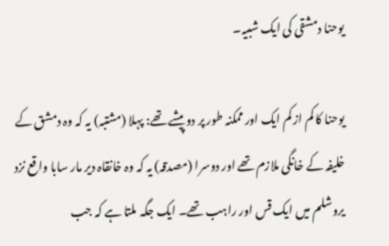یوحنا دمشقی کی ایک شبیہ۔

یوحنا کا کم از کم ایک اور ممکنہ طور پر دو پیشے تھے: پہلا (مشتبہ) یہ کہ وہ دمشق کے خلیفہ کے خانگی ملازم تھے اور دوسرا (مصدقہ) یہ کہ وہ خانقاہ دیر مار سابا واقع نزد یروشلم میں ایک قس اور راہب تھے۔ ایک جگہ ملتا ہے کہ جب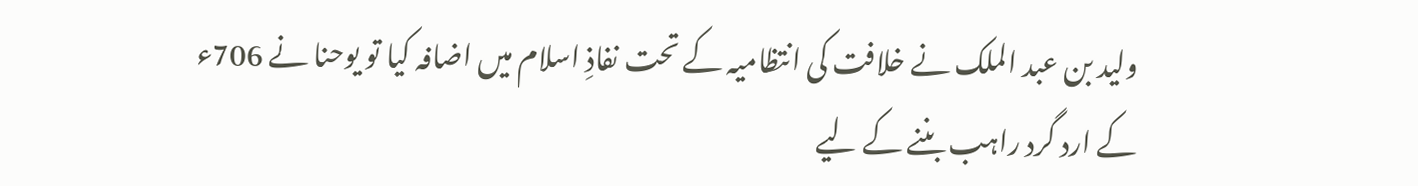ولید بن عبد الملک نے خلافت کی انتظامیہ کے تحت نفاذِ اسلام میں اضافہ کیا تو یوحنا نے 706ء کے ارد گرد راہب بننے کے لیے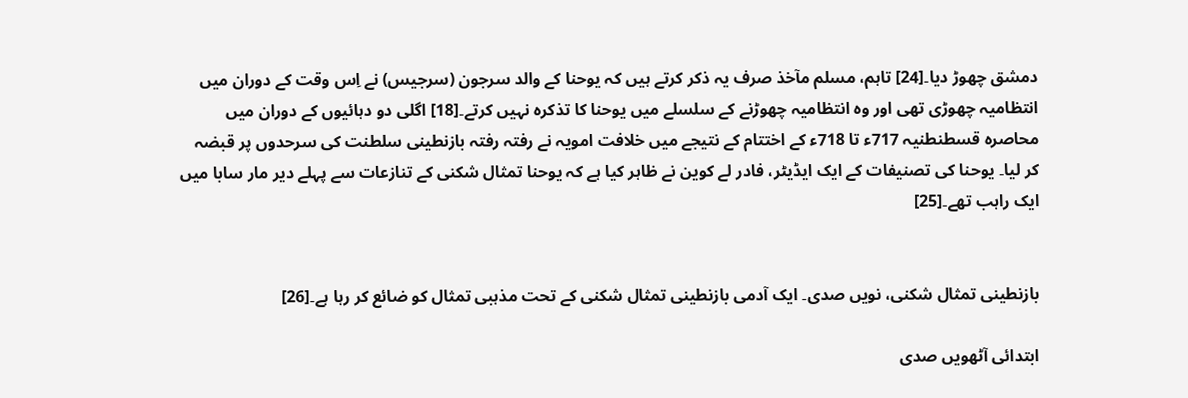دمشق چھوڑ دیا۔[24] تاہم، مسلم مآخذ صرف یہ ذکر کرتے ہیں کہ یوحنا کے والد سرجون (سرجیس) نے اِس وقت کے دوران میں انتظامیہ چھوڑی تھی اور وہ انتظامیہ چھوڑنے کے سلسلے میں یوحنا کا تذکرہ نہیں کرتے۔[18] اگلی دو دہائیوں کے دوران میں محاصرہ قسطنطنیہ 717ء تا 718ء کے اختتام کے نتیجے میں خلافت امویہ نے رفتہ رفتہ بازنطینی سلطنت کی سرحدوں پر قبضہ کر لیا۔ یوحنا کی تصنیفات کے ایک ایڈیٹر، فادر لے کوین نے ظاہر کیا ہے کہ یوحنا تمثال شکنی کے تنازعات سے پہلے دیر مار سابا میں ایک راہب تھے۔[25]


بازنطینی تمثال شکنی، نویں صدی۔ ایک آدمی بازنطینی تمثال شکنی کے تحت مذہبی تمثال کو ضائع کر رہا ہے۔[26]

ابتدائی آٹھویں صدی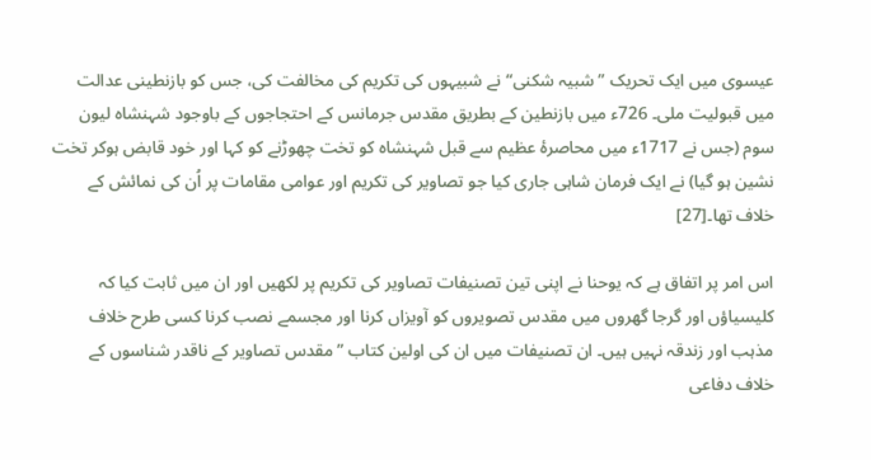عیسوی میں ایک تحریک ”شبیہ شکنی“ نے شبیہوں کی تکریم کی مخالفت کی، جس کو بازنطینی عدالت میں قبولیت ملی۔ 726ء میں بازنطین کے بطریق مقدس جرمانس کے احتجاجوں کے باوجود شہنشاہ لیون سوم (جس نے 1717ء میں محاصرۂ عظیم سے قبل شہنشاہ کو تخت چھوڑنے کو کہا اور خود قابض ہوکر تخت نشین ہو گیا) نے ایک فرمان شاہی جاری کیا جو تصاویر کی تکریم اور عوامی مقامات پر اُن کی نمائش کے خلاف تھا۔[27]

اس امر پر اتفاق ہے کہ یوحنا نے اپنی تین تصنیفات تصاویر کی تکریم پر لکھیں اور ان میں ثابت کیا کہ کلیسیاؤں اور گرجا گھروں میں مقدس تصویروں کو آویزاں کرنا اور مجسمے نصب کرنا کسی طرح خلاف مذہب اور زندقہ نہیں ہیں۔ ان تصنیفات میں ان کی اولین کتاب ”مقدس تصاویر کے ناقدر شناسوں کے خلاف دفاعی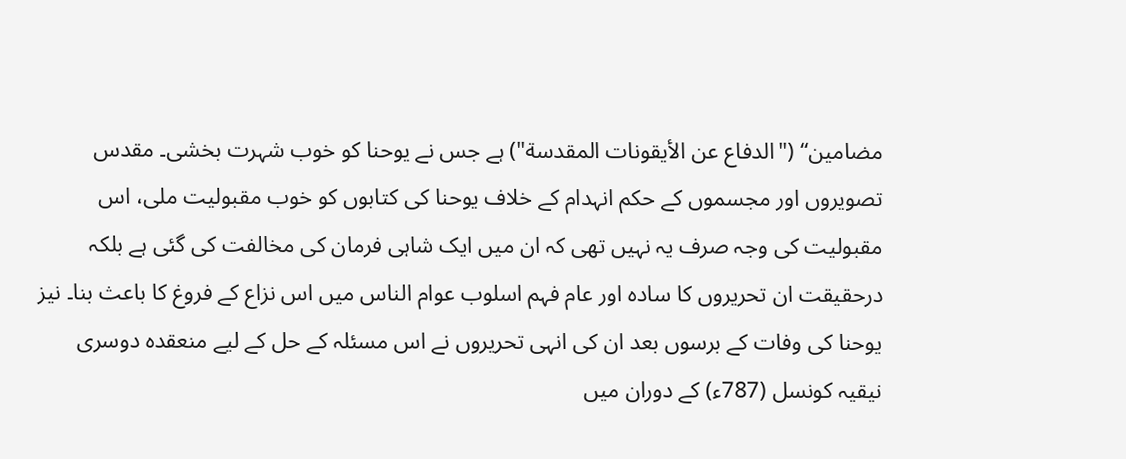مضامین“ ("الدفاع عن الأيقونات المقدسة") ہے جس نے یوحنا کو خوب شہرت بخشی۔ مقدس تصویروں اور مجسموں کے حکم انہدام کے خلاف یوحنا کی کتابوں کو خوب مقبولیت ملی، اس مقبولیت کی وجہ صرف یہ نہیں تھی کہ ان میں ایک شاہی فرمان کی مخالفت کی گئی ہے بلکہ درحقیقت ان تحریروں کا سادہ اور عام فہم اسلوب عوام الناس میں اس نزاع کے فروغ کا باعث بنا۔ نیز یوحنا کی وفات کے برسوں بعد ان کی انہی تحریروں نے اس مسئلہ کے حل کے لیے منعقدہ دوسری نیقیہ کونسل (787ء) کے دوران میں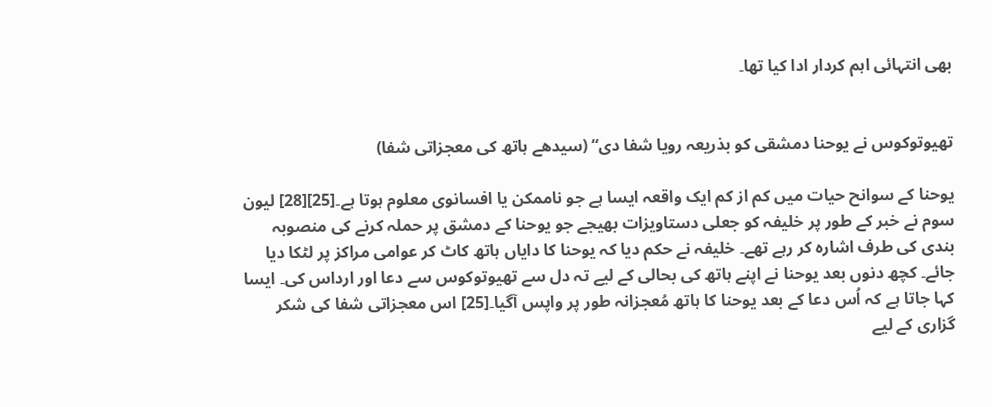بھی انتہائی اہم کردار ادا کیا تھا۔


تھیوتوکوس نے یوحنا دمشقی کو بذریعہ رویا شفا دی“ (سیدھے ہاتھ کی معجزاتی شفا)

یوحنا کے سوانح حیات میں کم از کم ایک واقعہ ایسا ہے جو ناممکن یا افسانوی معلوم ہوتا ہے۔[25][28] لیون سوم نے خبر کے طور پر خلیفہ کو جعلی دستاویزات بھیجے جو یوحنا کے دمشق پر حملہ کرنے کی منصوبہ بندی کی طرف اشارہ کر رہے تھے۔ خلیفہ نے حکم دیا کہ یوحنا کا دایاں ہاتھ کاٹ کر عوامی مراکز پر لٹکا دیا جائے۔ کچھ دنوں بعد یوحنا نے اپنے ہاتھ کی بحالی کے لیے تہ دل سے تھیوتوکوس سے دعا اور ارداس کی۔ ایسا کہا جاتا ہے کہ اُس دعا کے بعد یوحنا کا ہاتھ مُعجزانہ طور پر واپس آگیا۔[25] اس معجزاتی شفا کی شکر گزاری کے لیے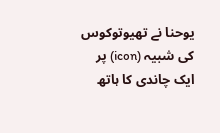یوحنا نے تھیوتوکوس کی شبیہ (icon) پر ایک چاندی کا ہاتھ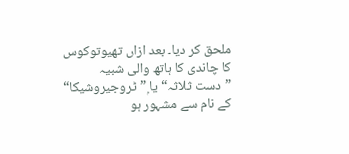ملحق کر دیا۔ بعد ازاں تھیوتوکوس کا چاندی کا ہاتھ والی شبیہ ”دست ثلاثہ“ یا ۭ”ٹروجیروشیکا“ کے نام سے مشہور ہو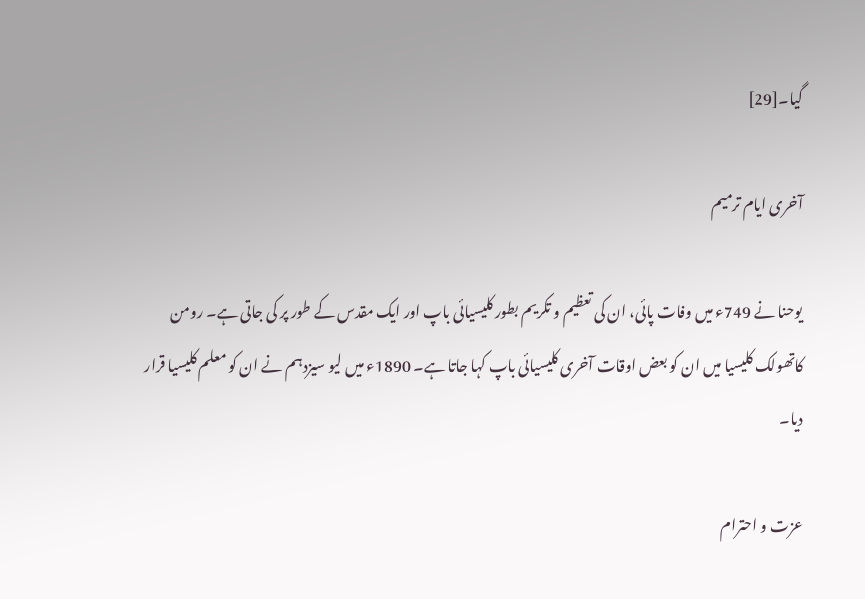گیا۔[29]

آخری ایام ترمیم

یوحنا نے 749ء میں وفات پائی، ان کی تعظیم و تکریم بطور کلیسیائی باپ اور ایک مقدس کے طور پر کی جاتی ہے۔ رومن کاتھولک کلیسیا میں ان کو بعض اوقات آخری کلیسیائی باپ کہا جاتا ہے۔ 1890ء میں لیو سیزدہم نے ان کو معلم کلیسیا قرار دیا۔

عزت و احترام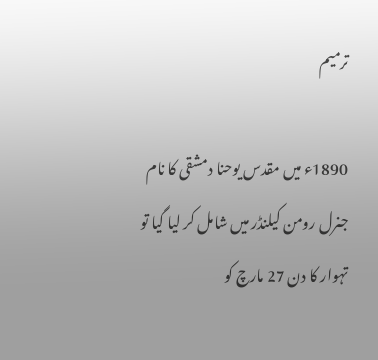ترمیم

1890ء میں مقدس یوحنا دمشقی کا نام جنرل رومن کیلنڈر میں شامل کر لیا گیا تو تہوار کا دن 27 مارچ کو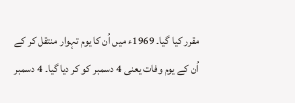مقرر کیا گیا۔ 1969ء میں اُن کا یوم تہوار منتقل کر کے اُن کے یوم وفات یعنی 4 دسمبر کو کر دیا گیا۔ 4 دسمبر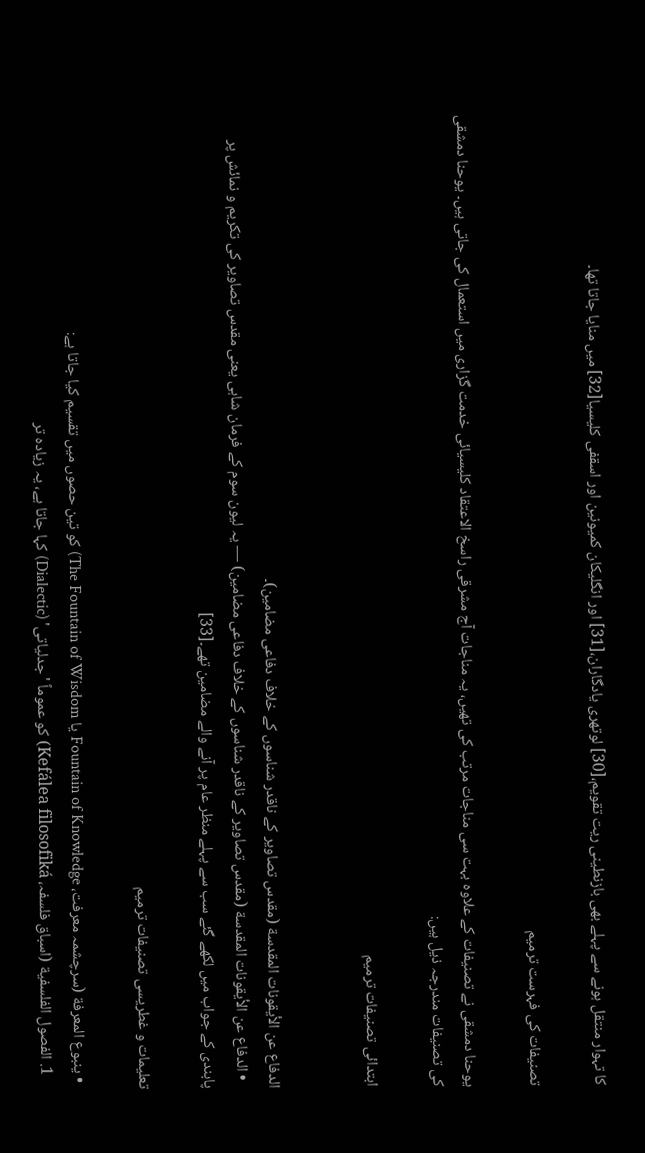کا تہوار منتقل ہونے سے پہلے بھی بازنطینی ریت تقویم،[30] لوتھری یادگاران،[31] اور انگلیکان کمیونین اور اسقفی کلیسیا[32] میں منایا جاتا تھا۔

تصنیفات کی فہرست ترمیم

یوحنا دمشقی نے تصنیفات کے علاوہ بہت سی مناجات مرتب کی تھیں، یہ مناجات آج مشرقی راسخ الاعتقاد کلیسیائی خدمت گزاری میں استعمال کی جاتی ہیں۔ یوحنا دمشقی کی تصنیفات مندرجہ ذیل ہیں:

ابتدائی تصنیفات ترمیم


الدفاع عن الأيقونات المقدسة (مقدس تصاویر کے ناقدر شناسوں کے خلاف دفاعی مضامین)۔
  • الدفاع عن الأيقونات المقدسة (مقدس تصاویر کے ناقدر شناسوں کے خلاف دفاعی مضامین) — یہ لیون سوم کے فرمان شاہی یعنی مقدس تصاویر کی تکریم و نمائش پر پابندی کے جواب میں لکھے گئے سب سے پہلے منظر عام پر آنے والے مضامین تھے۔[33]

تعلیمات و غطریسی تصنیفات ترمیم

  • ينبوع المعرفة (سرچشمہ معرفت، Fountain of Knowledge یا The Fountain of Wisdom) کو تین حصوں میں تقسیم کیا جاتا ہے:
    1. الفصول الفلسفية (اسباق فلسفہ، Kefálea filosofiká) کو عموماً 'جدلیاتی' (Dialectic) کہا جاتا ہے، یہ زیادہ تر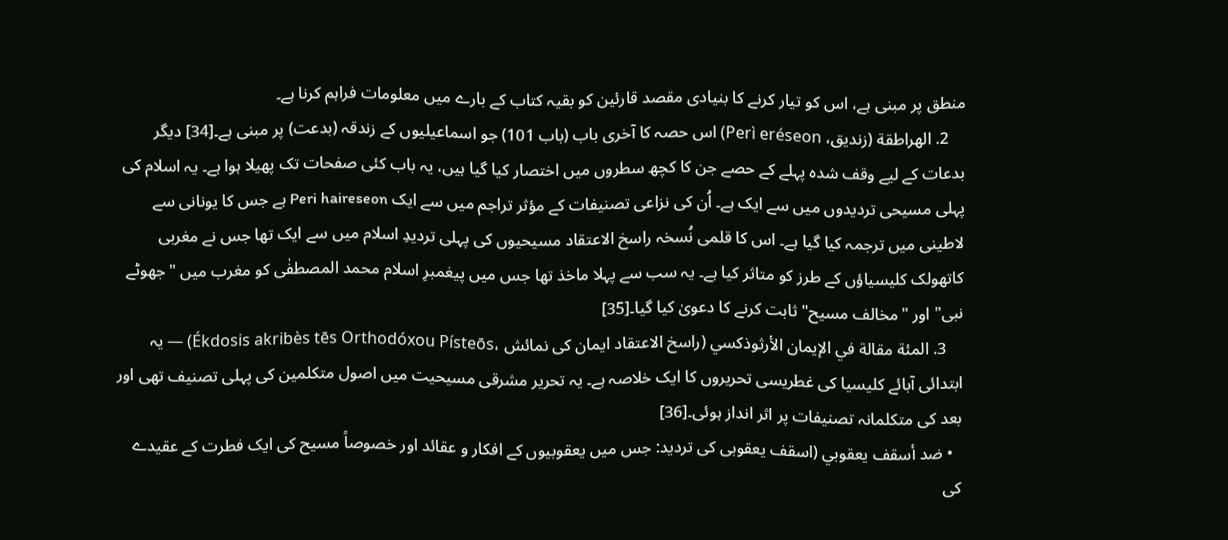منطق پر مبنی ہے، اس کو تیار کرنے کا بنیادی مقصد قارئین کو بقیہ کتاب کے بارے میں معلومات فراہم کرنا ہے۔
    2. الهراطقة (زندیق، Perì eréseon) اس حصہ کا آخری باب (باب 101) جو اسماعیلیوں کے زندقہ (بدعت) پر مبنی ہے۔[34] دیگر بدعات کے لیے وقف شدہ پہلے کے حصے جن کا کچھ سطروں میں اختصار کیا گیا ہیں، یہ باب کئی صفحات تک پھیلا ہوا ہے۔ یہ اسلام کی پہلی مسیحی تردیدوں میں سے ایک ہے۔ اُن کی نزاعی تصنیفات کے مؤثر تراجم میں سے ایک Peri haireseon ہے جس کا یونانی سے لاطینی میں ترجمہ کیا گیا ہے۔ اس کا قلمی نُسخہ راسخ الاعتقاد مسیحیوں کی پہلی تردیدِ اسلام میں سے ایک تھا جس نے مغربی کاتھولک کلیسیاؤں کے طرز کو متاثر کیا ہے۔ یہ سب سے پہلا ماخذ تھا جس میں پیغمبرِ اسلام محمد المصطفٰی کو مغرب میں "جھوٹے نبی" اور "مخالف مسیح" ثابت کرنے کا دعویٰ کیا گیا۔[35]
    3. المئة مقالة في الإيمان الأرثوذكسي (راسخ الاعتقاد ایمان کی نمائش ،Ékdosis akribès tēs Orthodóxou Písteōs) — یہ ابتدائی آبائے کلیسیا کی غطریسی تحریروں کا ایک خلاصہ ہے۔ یہ تحریر مشرقی مسیحیت میں اصول متکلمین کی پہلی تصنیف تھی اور بعد کی متکلمانہ تصنیفات پر اثر انداز ہوئی۔[36]
  • ضد أسقف يعقوبي (اسقف یعقوبی کی تردید: جس میں یعقوبیوں کے افکار و عقائد اور خصوصاً مسیح کی ایک فطرت کے عقیدے کی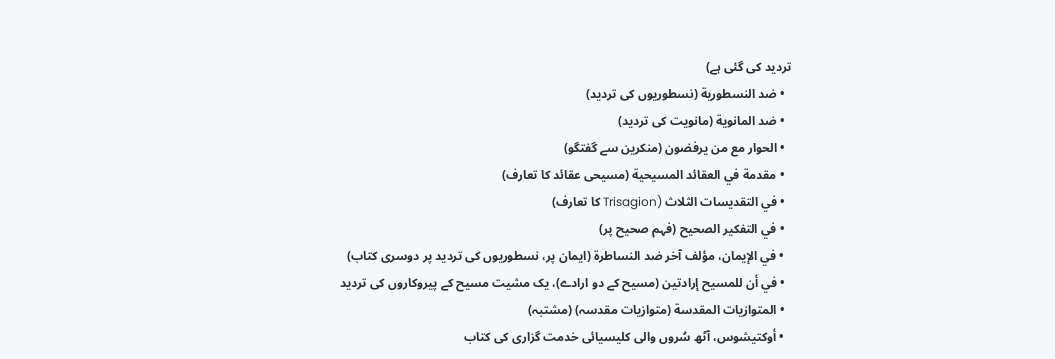تردید کی گئی ہے)
  • ضد النسطورية (نسطوریوں کی تردید)
  • ضد المانوية (مانویت کی تردید)
  • الحوار مع من يرفضون (منکرین سے گفتگو)
  • مقدمة في العقائد المسيحية (مسیحی عقائد کا تعارف)
  • في التقديسات الثلاث (Trisagion کا تعارف)
  • في التفكير الصحيح (فہم صحیح پر)
  • في الإيمان، مؤلف آخر ضد النساطرة (ایمان پر، نسطوریوں کی تردید پر دوسری کتاب)
  • في أن للمسيح إرادتين (مسیح کے دو ارادے)، یک مشیت مسیح کے پیروکاروں کی تردید
  • المتوازيات المقدسة (متوازیات مقدسہ) (مشتبہ)
  • أوكتيشوس، آٹھ سُروں والی کلیسیائی خدمت گزاری کی کتاب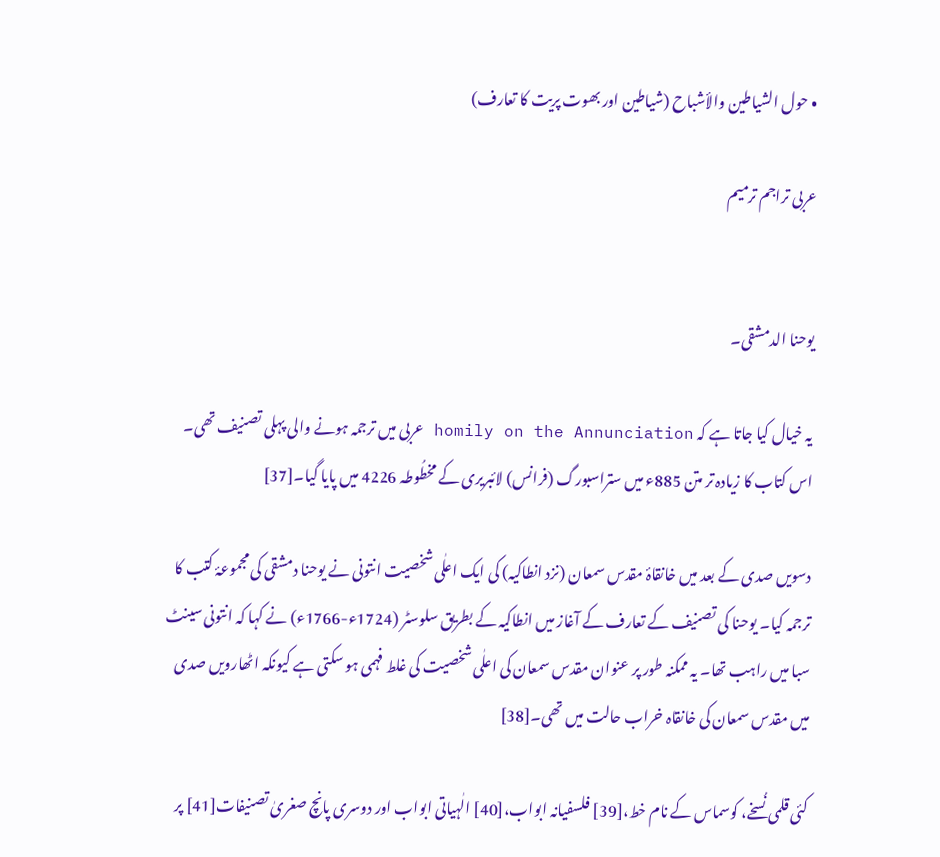• حول الشياطين والأشباح (شیاطین اور بھوت پریت کا تعارف)

عربی تراجم ترمیم


یوحنا الدمشقی۔

یہ خیال کیا جاتا ہے کہ homily on the Annunciation عربی میں ترجمہ ہونے والی پہلی تصنیف تھی۔ اس کتاب کا زیادہ تر متن 885ء میں ستراسبورگ (فرانس) لائبریری کے مخطُوطہ 4226 میں پایا گیا۔[37]

دسویں صدی کے بعد میں خانقاۂ مقدس سمعان (نزد انطاکیہ) کی ایک اعلٰی شخصیت انتونی نے یوحنا دمشقی کی مجموعۂ کتب کا ترجمہ کیا۔ یوحنا کی تصنیف کے تعارف کے آغاز میں انطاکیہ کے بطریق سلوسٹر (1724ء-1766ء) نے کہا کہ انتونی سینٹ سبا میں راہب تھا۔ یہ ممکنہ طور پر عنوان مقدس سمعان کی اعلٰی شخصیت کی غلط فہمی ہو سکتی ہے کیونکہ اٹھارویں صدی میں مقدس سمعان کی خانقاہ خراب حالت میں تھی۔[38]

کئی قلمی نُسخے، کوسماس کے نام خط،[39] فلسفیانہ ابواب،[40] الٰہیاتی ابواب اور دوسری پانچ صغریٰ تصنیفات[41] پر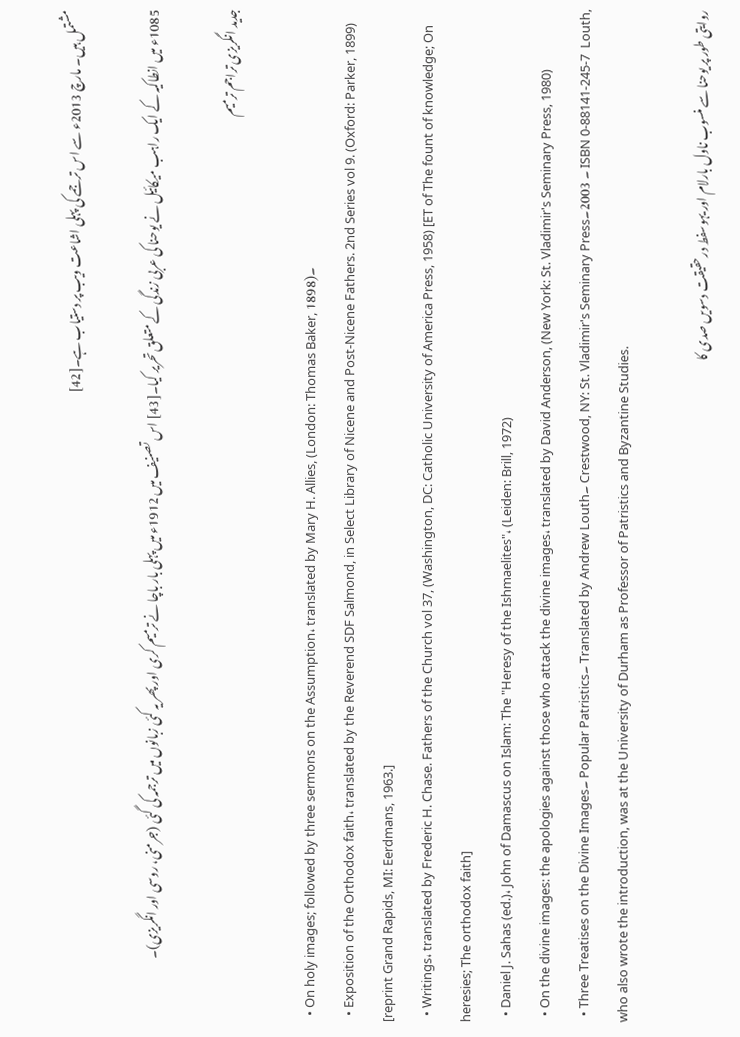مشتمل ہیں۔ مارچ 2013ء سے اس ترجمے کی پہلی اشاعت ویب پر دستیاب ہے۔[42]

1085ء میں انطاکیہ کے ایک راہب میکائیل نے یوحنا کی عربی زندگی کے متعلق تحریر کیا۔[43] اس تصنیف میں 1912ء میں پہلی بار باچا نے ترمیم کری اور پھر یہ کئی زبانوں میں ترجمہ کی گئی (جرمنی، روسی اور انگریزی)۔

جدید انگریزی تراجم ترمیم

  • On holy images; followed by three sermons on the Assumption، translated by Mary H. Allies, (London: Thomas Baker, 1898)۔
  • Exposition of the Orthodox faith، translated by the Reverend SDF Salmond, in Select Library of Nicene and Post-Nicene Fathers. 2nd Series vol 9. (Oxford: Parker, 1899) [reprint Grand Rapids, MI: Eerdmans, 1963.]
  • Writings، translated by Frederic H. Chase. Fathers of the Church vol 37, (Washington, DC: Catholic University of America Press, 1958) [ET of The fount of knowledge; On heresies; The orthodox faith]
  • Daniel J. Sahas (ed.)، John of Damascus on Islam: The "Heresy of the Ishmaelites"، (Leiden: Brill, 1972)
  • On the divine images: the apologies against those who attack the divine images، translated by David Anderson, (New York: St. Vladimir's Seminary Press, 1980)
  • Three Treatises on the Divine Images۔ Popular Patristics۔ Translated by Andrew Louth۔ Crestwood, NY: St. Vladimir's Seminary Press۔ 2003۔ ISBN 0-88141-245-7  Louth, who also wrote the introduction, was at the University of Durham as Professor of Patristics and Byzantine Studies.

روایتی طور پر یوحنا سے منسوب ناول بارلام اور یہوسفط درحقیقت دسویں صدی کا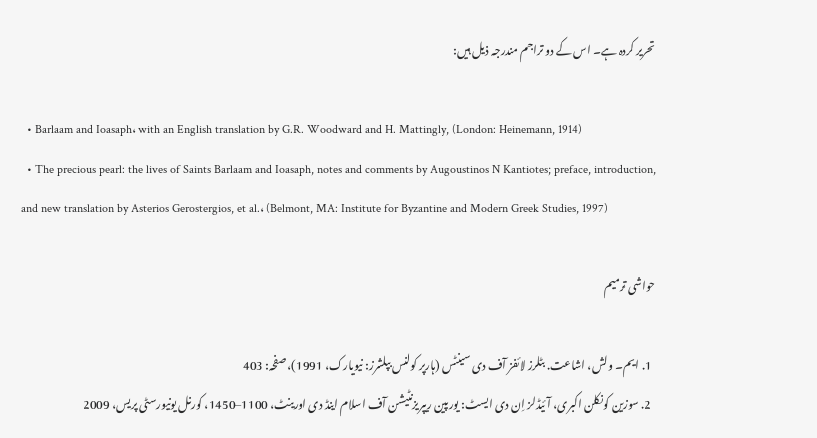تحریر کردہ ہے۔ اس کے دو تراجم مندرجہ ذیل ہیں:

  • Barlaam and Ioasaph، with an English translation by G.R. Woodward and H. Mattingly, (London: Heinemann, 1914)
  • The precious pearl: the lives of Saints Barlaam and Ioasaph, notes and comments by Augoustinos N Kantiotes; preface, introduction, and new translation by Asterios Gerostergios, et al.، (Belmont, MA: Institute for Byzantine and Modern Greek Studies, 1997)

حواشی ترمیم

  1. ایم۔ ولش، اشاعت. بٹلرز لائفز آف دی سینٹس (ہارپر کولنس بپلشرز: نیویارک، 1991)، صفحہ: 403
  2. سوزین کونکلن اکبری، آئیڈلز اِن دی ایسٹ: یورپین ریپریزنٹیشن آف اسلام اینڈ دی اورینٹ، 1100–1450، کورنل یونیورسٹی پریس، 2009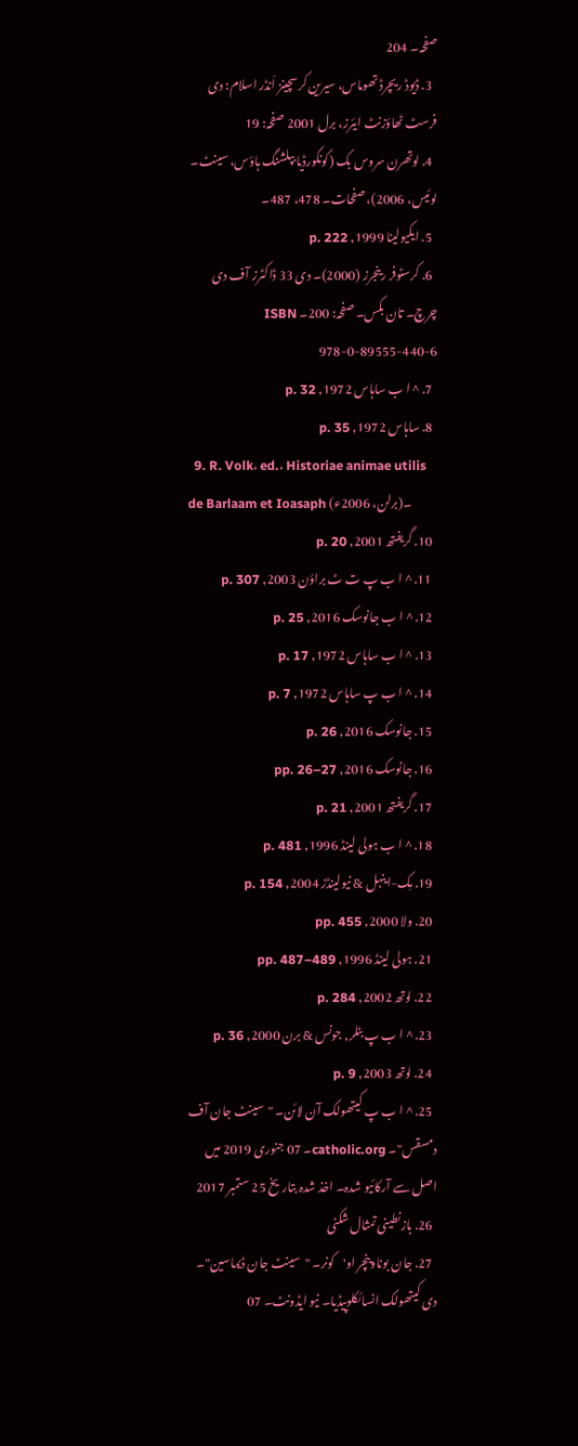صفحہ۔ 204
  3. ڈیوڈ ریچرڈ تھوماس، سیرین کرسچینز اَنڈر اسلام: دی فرسٹ ٹھاؤزنٹ ایئرز، برل 2001 صفحہ: 19
  4. لوتھرن سروس بک (کونکورڈیا بپلشنگ ہاؤس، سینٹ۔ لوئیس، 2006)، صفحات۔ 478، 487۔
  5. ایکیولینا 1999, p. 222
  6. کرسٹوفر رینجرز (2000)۔ دی 33 ڈاکٹرز آف دی چرچ۔ تان بکس۔ صفحہ: 200۔ ISBN 978-0-89555-440-6
  7. ^ ا ب ساہاس 1972, p. 32
  8. ساہاس 1972, p. 35
  9. R. Volk، ed.، Historiae animae utilis de Barlaam et Ioasaph (برلن، 2006ء)۔
  10. گریفتھ 2001, p. 20
  11. ^ ا ب پ ت ٹ براؤن 2003, p. 307
  12. ^ ا ب جانوسک 2016, p. 25
  13. ^ ا ب ساہاس 1972, p. 17
  14. ^ ا ب پ ساہاس 1972, p. 7
  15. جانوسک 2016, p. 26
  16. جانوسک 2016, pp. 26–27
  17. گریفتھ 2001, p. 21
  18. ^ ا ب ہولی لینڈ 1996, p. 481
  19. مِک-اینہل & نیولینڈز 2004, p. 154
  20. ولا 2000, pp. 455
  21. ہولی لینڈ 1996, pp. 487–489
  22. لوتھ 2002, p. 284
  23. ^ ا ب پ بٹلر, جونس & برن 2000, p. 36
  24. لوتھ 2003, p. 9
  25. ^ ا ب پ کیتھولک آن لائن۔ "سینٹ جان آف دمسقس"۔ catholic.org۔ 07 جنوری 2019 میں اصل سے آرکائیو شدہ۔ اخذ شدہ بتاریخ 25 ستمبر 2017
  26. بازنطینی تمثال شکنی
  27. جان بوناوینچر او'کونر۔ "سینٹ جان ڈیماسین"۔ دی کیتھولک انسائکلوپیڈیا۔ نیو ایڈونٹ۔ 07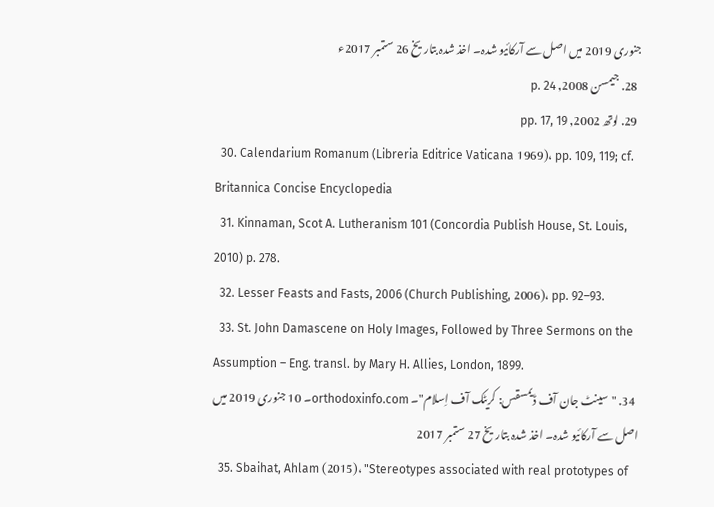جنوری 2019 میں اصل سے آرکائیو شدہ۔ اخذ شدہ بتاریخ 26 ستمبر 2017ء
  28. جیمسن 2008, p. 24
  29. لوتھ 2002, pp. 17, 19
  30. Calendarium Romanum (Libreria Editrice Vaticana 1969)، pp. 109, 119; cf. Britannica Concise Encyclopedia
  31. Kinnaman, Scot A. Lutheranism 101 (Concordia Publish House, St. Louis, 2010) p. 278.
  32. Lesser Feasts and Fasts, 2006 (Church Publishing, 2006)، pp. 92–93.
  33. St. John Damascene on Holy Images, Followed by Three Sermons on the Assumption – Eng. transl. by Mary H. Allies, London, 1899.
  34. "سینٹ جان آف ڈیمسقس: کریٹک آف اِسلام"۔ orthodoxinfo.com۔ 10 جنوری 2019 میں اصل سے آرکائیو شدہ۔ اخذ شدہ بتاریخ 27 ستمبر 2017
  35. Sbaihat, Ahlam (2015)، "Stereotypes associated with real prototypes of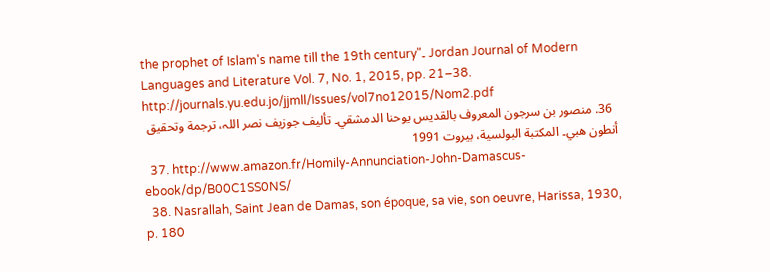the prophet of Islam's name till the 19th century"۔ Jordan Journal of Modern Languages and Literature Vol. 7, No. 1, 2015, pp. 21–38. http://journals.yu.edu.jo/jjmll/Issues/vol7no12015/Nom2.pdf
  36. منصور بن سرجون المعروف بالقديس يوحنا الدمشقي۔ تأليف جوزيف نصر اللہ، ترجمة وتحقيق أنطون هبي۔ المكتبة البولسية، بيروت 1991
  37. http://www.amazon.fr/Homily-Annunciation-John-Damascus-ebook/dp/B00C1SS0NS/
  38. Nasrallah, Saint Jean de Damas, son époque, sa vie, son oeuvre, Harissa, 1930, p. 180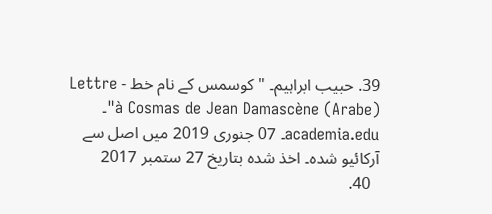39. حبیب ابراہیم۔ "کوسمس کے نام خط - Lettre à Cosmas de Jean Damascène (Arabe)"۔ academia.edu۔ 07 جنوری 2019 میں اصل سے آرکائیو شدہ۔ اخذ شدہ بتاریخ 27 ستمبر 2017
  40.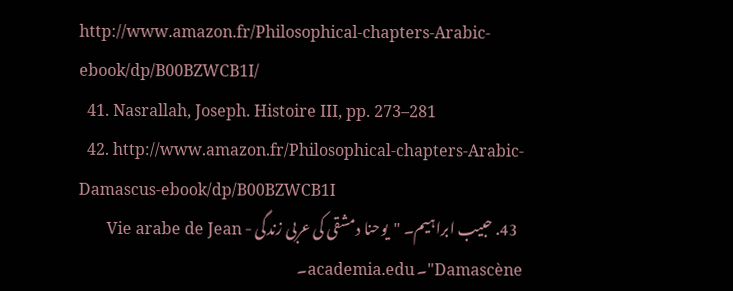http://www.amazon.fr/Philosophical-chapters-Arabic-ebook/dp/B00BZWCB1I/
  41. Nasrallah, Joseph. Histoire III, pp. 273–281
  42. http://www.amazon.fr/Philosophical-chapters-Arabic-Damascus-ebook/dp/B00BZWCB1I
  43. حبیب ابراہیم۔ "یوحنا دمشقی کی عربی زندگی - Vie arabe de Jean Damascène"۔ academia.edu۔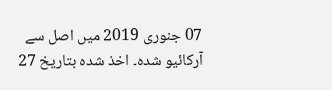07 جنوری 2019 میں اصل سے آرکائیو شدہ۔ اخذ شدہ بتاریخ 27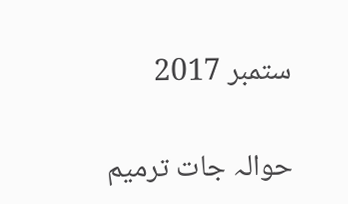ستمبر 2017

حوالہ جات ترمیم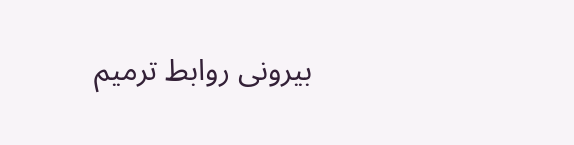بیرونی روابط ترمیم